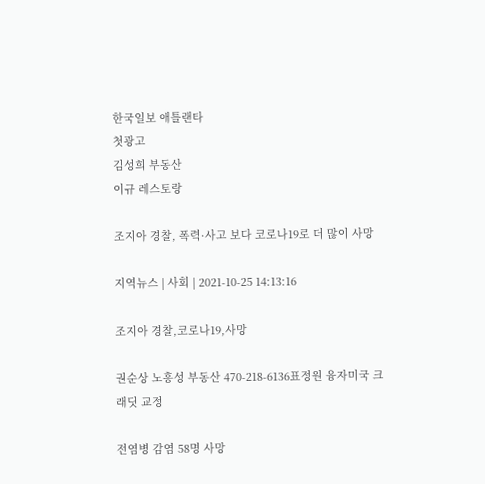한국일보 애틀랜타
첫광고
김성희 부동산
이규 레스토랑

조지아 경찰, 폭력·사고 보다 코로나19로 더 많이 사망

지역뉴스 | 사회 | 2021-10-25 14:13:16

조지아 경찰,코로나19,사망

권순상 노흥성 부동산 470-218-6136표정원 융자미국 크래딧 교정

전염병 감염 58명 사망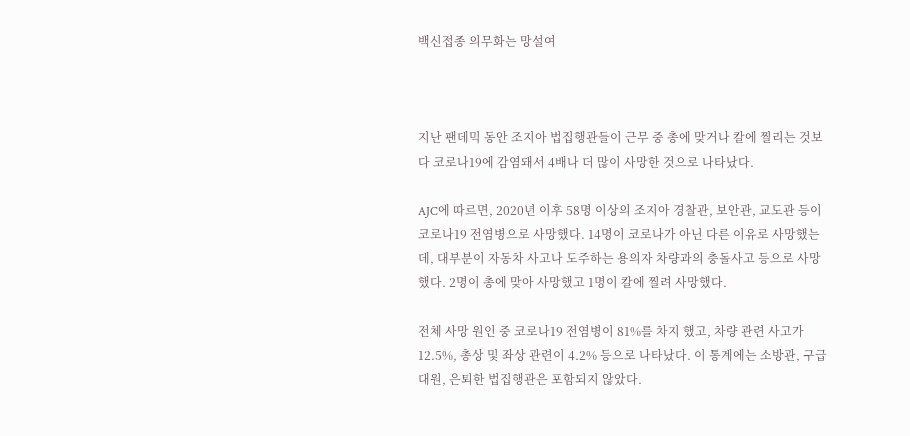백신접종 의무화는 망설여



지난 팬데믹 동안 조지아 법집행관들이 근무 중 총에 맞거나 칼에 찔리는 것보다 코로나19에 감염돼서 4배나 더 많이 사망한 것으로 나타났다.

AJC에 따르면, 2020년 이후 58명 이상의 조지아 경찰관, 보안관, 교도관 등이 코로나19 전염병으로 사망했다. 14명이 코로나가 아닌 다른 이유로 사망했는데, 대부분이 자동차 사고나 도주하는 용의자 차량과의 충돌사고 등으로 사망했다. 2명이 총에 맞아 사망했고 1명이 칼에 찔려 사망했다.

전체 사망 원인 중 코로나19 전염병이 81%를 차지 했고, 차량 관련 사고가 12.5%, 총상 및 좌상 관련이 4.2% 등으로 나타났다. 이 통계에는 소방관, 구급대원, 은퇴한 법집행관은 포함되지 않았다.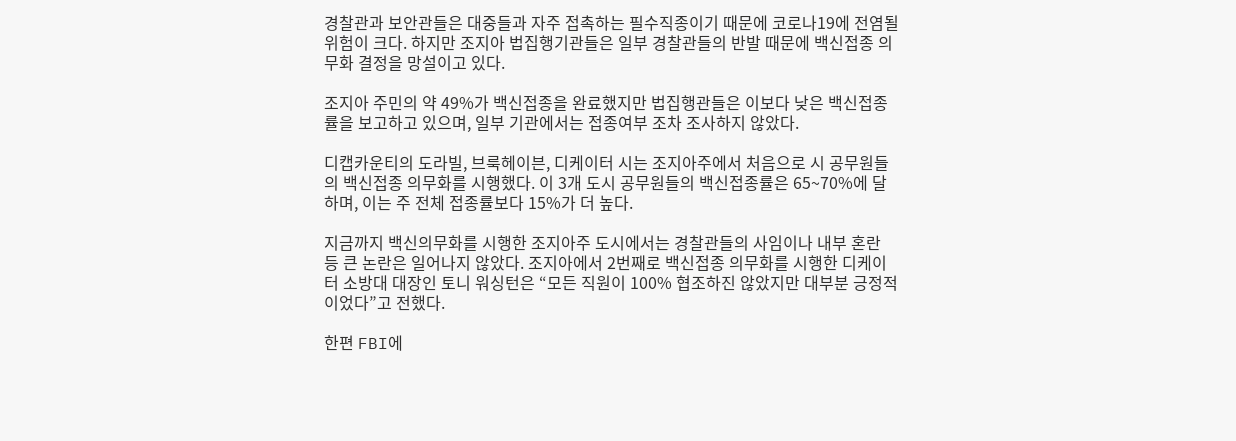경찰관과 보안관들은 대중들과 자주 접촉하는 필수직종이기 때문에 코로나19에 전염될 위험이 크다. 하지만 조지아 법집행기관들은 일부 경찰관들의 반발 때문에 백신접종 의무화 결정을 망설이고 있다.

조지아 주민의 약 49%가 백신접종을 완료했지만 법집행관들은 이보다 낮은 백신접종률을 보고하고 있으며, 일부 기관에서는 접종여부 조차 조사하지 않았다.

디캡카운티의 도라빌, 브룩헤이븐, 디케이터 시는 조지아주에서 처음으로 시 공무원들의 백신접종 의무화를 시행했다. 이 3개 도시 공무원들의 백신접종률은 65~70%에 달하며, 이는 주 전체 접종률보다 15%가 더 높다.

지금까지 백신의무화를 시행한 조지아주 도시에서는 경찰관들의 사임이나 내부 혼란 등 큰 논란은 일어나지 않았다. 조지아에서 2번째로 백신접종 의무화를 시행한 디케이터 소방대 대장인 토니 워싱턴은 “모든 직원이 100% 협조하진 않았지만 대부분 긍정적이었다”고 전했다.

한편 FBI에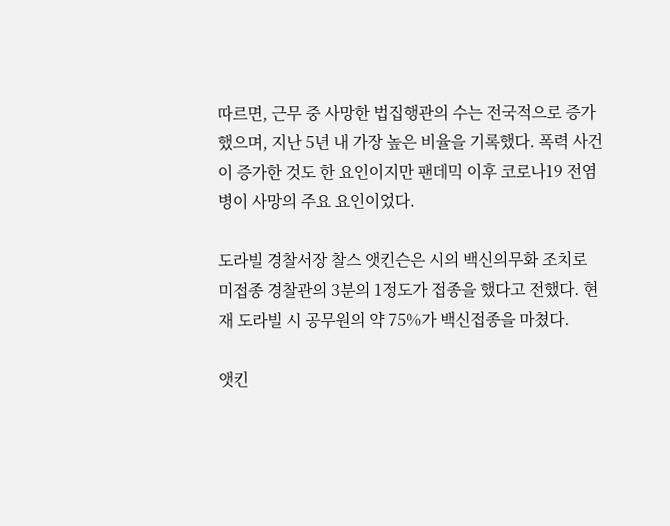따르면, 근무 중 사망한 법집행관의 수는 전국적으로 증가했으며, 지난 5년 내 가장 높은 비율을 기록했다. 폭력 사건이 증가한 것도 한 요인이지만 팬데믹 이후 코로나19 전염병이 사망의 주요 요인이었다.

도라빌 경찰서장 찰스 앳킨슨은 시의 백신의무화 조치로 미접종 경찰관의 3분의 1정도가 접종을 했다고 전했다. 현재 도라빌 시 공무원의 약 75%가 백신접종을 마쳤다.

앳킨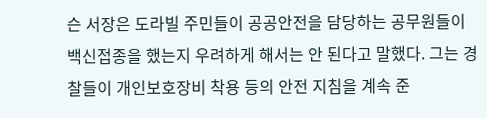슨 서장은 도라빌 주민들이 공공안전을 담당하는 공무원들이 백신접종을 했는지 우려하게 해서는 안 된다고 말했다. 그는 경찰들이 개인보호장비 착용 등의 안전 지침을 계속 준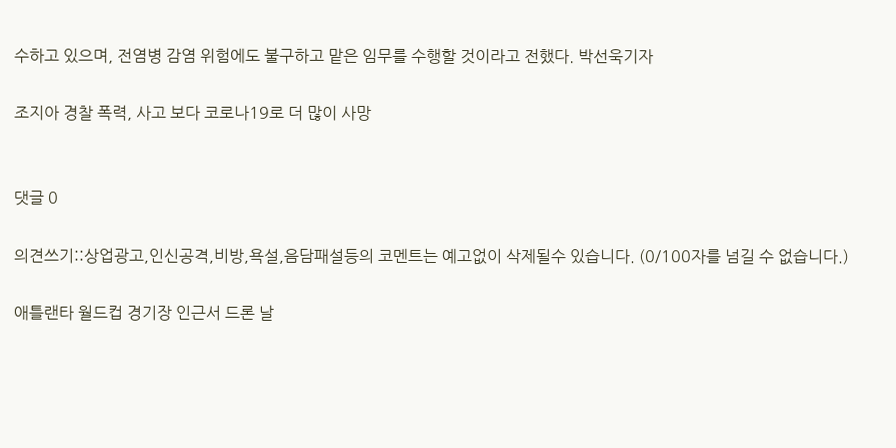수하고 있으며, 전염병 감염 위험에도 불구하고 맡은 임무를 수행할 것이라고 전했다. 박선욱기자

조지아 경찰 폭력, 사고 보다 코로나19로 더 많이 사망


댓글 0

의견쓰기::상업광고,인신공격,비방,욕설,음담패설등의 코멘트는 예고없이 삭제될수 있습니다. (0/100자를 넘길 수 없습니다.)

애틀랜타 월드컵 경기장 인근서 드론 날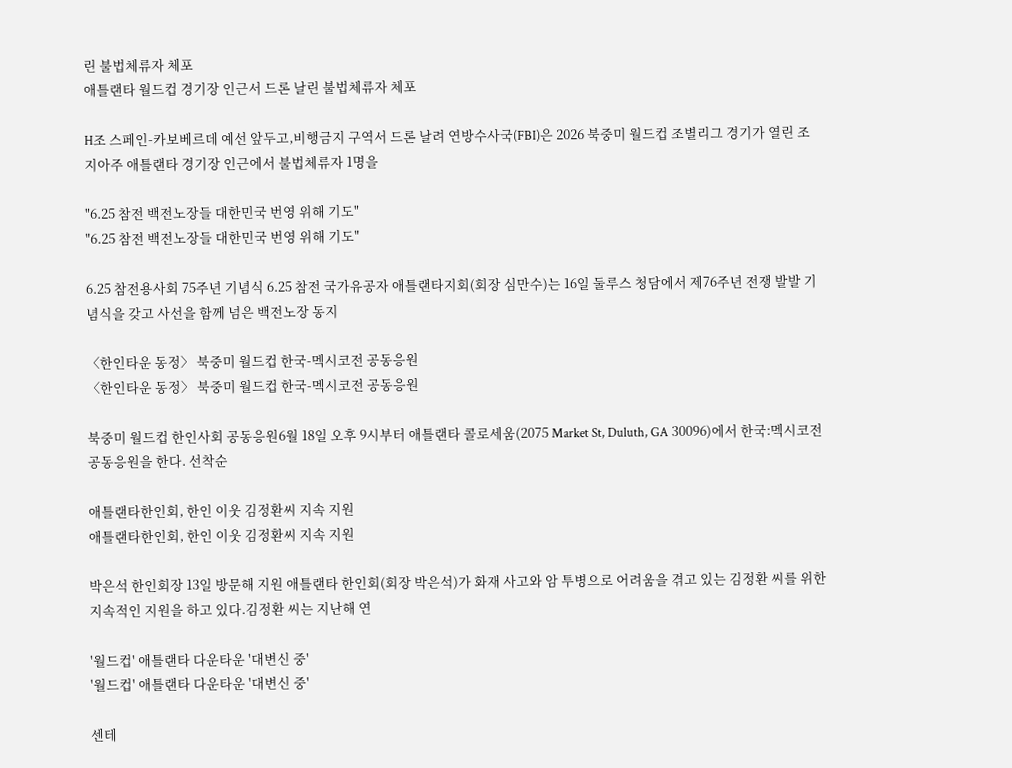린 불법체류자 체포
애틀랜타 월드컵 경기장 인근서 드론 날린 불법체류자 체포

H조 스페인-카보베르데 예선 앞두고,비행금지 구역서 드론 날려 연방수사국(FBI)은 2026 북중미 월드컵 조별리그 경기가 열린 조지아주 애틀랜타 경기장 인근에서 불법체류자 1명을

"6.25 참전 백전노장들 대한민국 번영 위해 기도"
"6.25 참전 백전노장들 대한민국 번영 위해 기도"

6.25 참전용사회 75주년 기념식 6.25 참전 국가유공자 애틀랜타지회(회장 심만수)는 16일 둘루스 청담에서 제76주년 전쟁 발발 기념식을 갖고 사선을 함께 넘은 백전노장 동지

〈한인타운 동정〉 북중미 월드컵 한국-멕시코전 공동응원
〈한인타운 동정〉 북중미 월드컵 한국-멕시코전 공동응원

북중미 월드컵 한인사회 공동응원6월 18일 오후 9시부터 애틀랜타 콜로세움(2075 Market St, Duluth, GA 30096)에서 한국:멕시코전 공동응원을 한다. 선착순

애틀랜타한인회, 한인 이웃 김정환씨 지속 지원
애틀랜타한인회, 한인 이웃 김정환씨 지속 지원

박은석 한인회장 13일 방문해 지원 애틀랜타 한인회(회장 박은석)가 화재 사고와 암 투병으로 어려움을 겪고 있는 김정환 씨를 위한 지속적인 지원을 하고 있다.김정환 씨는 지난해 연

'월드컵' 애틀랜타 다운타운 '대변신 중'
'월드컵' 애틀랜타 다운타운 '대변신 중'

센테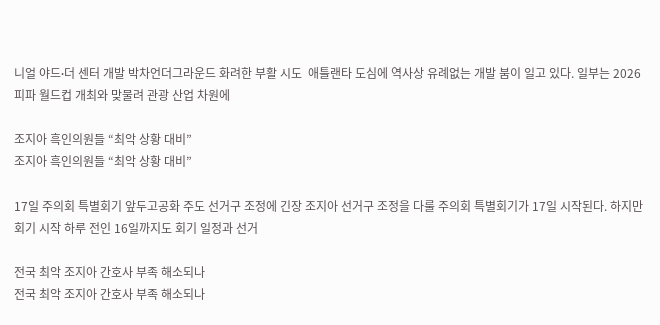니얼 야드∙더 센터 개발 박차언더그라운드 화려한 부활 시도  애틀랜타 도심에 역사상 유례없는 개발 붐이 일고 있다. 일부는 2026 피파 월드컵 개최와 맞물려 관광 산업 차원에

조지아 흑인의원들 “최악 상황 대비”
조지아 흑인의원들 “최악 상황 대비”

17일 주의회 특별회기 앞두고공화 주도 선거구 조정에 긴장 조지아 선거구 조정을 다룰 주의회 특별회기가 17일 시작된다. 하지만 회기 시작 하루 전인 16일까지도 회기 일정과 선거

전국 최악 조지아 간호사 부족 해소되나
전국 최악 조지아 간호사 부족 해소되나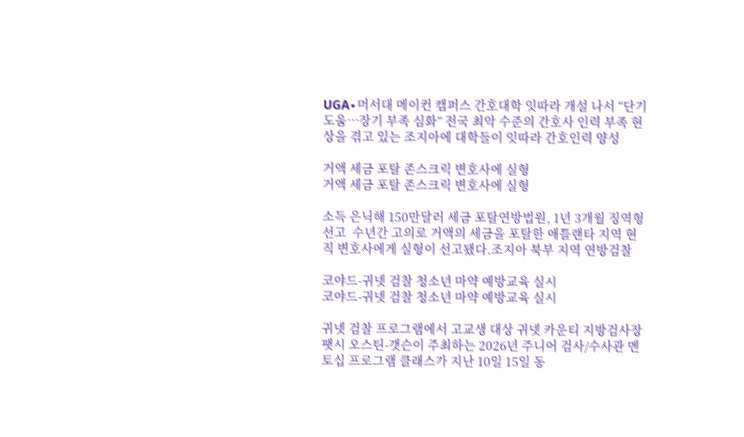UGA∙머서대 메이컨 캠퍼스 간호대학 잇따라 개설 나서 “단기 도움…장기 부족 심화” 전국 최악 수준의 간호사 인력 부족 현상을 겪고 있는 조지아에 대학들이 잇따라 간호인력 양성

거액 세금 포탈 존스크릭 변호사에 실형
거액 세금 포탈 존스크릭 변호사에 실형

소득 은닉해 150만달러 세금 포탈연방법원, 1년 3개월 징역형 선고  수년간 고의로 거액의 세금을 포탈한 애틀랜타 지역 현직 변호사에게 실형이 선고됐다.조지아 북부 지역 연방검찰

코야드-귀넷 검찰 청소년 마약 예방교육 실시
코야드-귀넷 검찰 청소년 마약 예방교육 실시

귀넷 검찰 프로그램에서 고교생 대상 귀넷 카운티 지방검사장 팻시 오스틴-갯슨이 주최하는 2026년 주니어 검사/수사관 멘토십 프로그램 클래스가 지난 10일 15일 동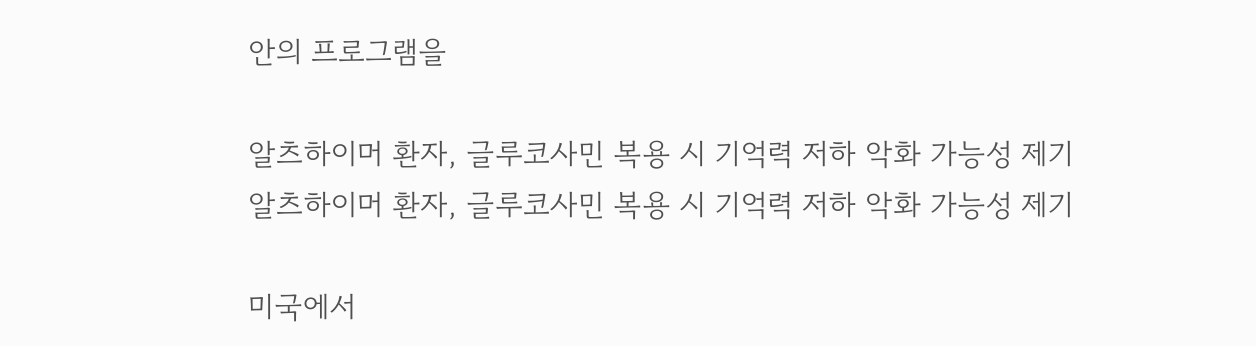안의 프로그램을

알츠하이머 환자, 글루코사민 복용 시 기억력 저하 악화 가능성 제기
알츠하이머 환자, 글루코사민 복용 시 기억력 저하 악화 가능성 제기

미국에서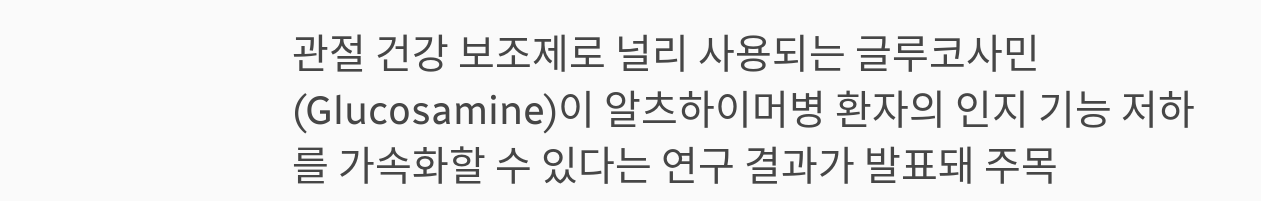관절 건강 보조제로 널리 사용되는 글루코사민(Glucosamine)이 알츠하이머병 환자의 인지 기능 저하를 가속화할 수 있다는 연구 결과가 발표돼 주목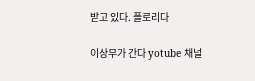받고 있다. 플로리다

이상무가 간다 yotube 채널